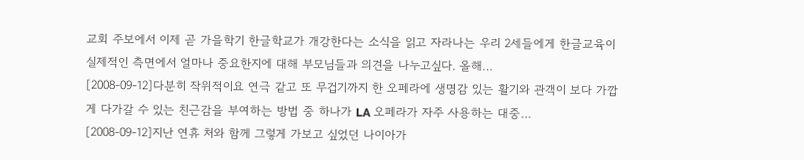교회 주보에서 이제 곧 가을학기 한글학교가 개강한다는 소식을 읽고 자라나는 우리 2세들에게 한글교육이 실제적인 측면에서 얼마나 중요한지에 대해 부모님들과 의견을 나누고싶다. 올해…
[2008-09-12]다분히 작위적이요 연극 같고 또 무겁기까지 한 오페라에 생명감 있는 활기와 관객이 보다 가깝게 다가갈 수 있는 친근감을 부여하는 방법 중 하나가 LA 오페라가 자주 사용하는 대중…
[2008-09-12]지난 연휴 처와 함께 그렇게 가보고 싶었던 나이아가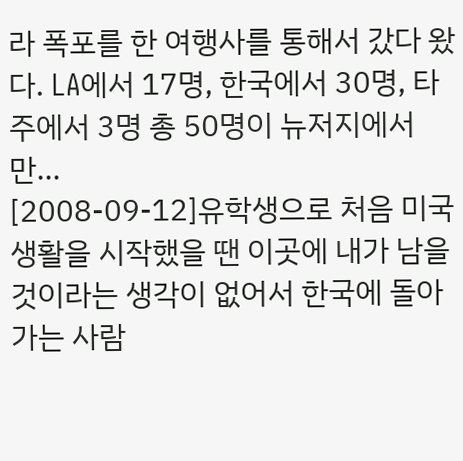라 폭포를 한 여행사를 통해서 갔다 왔다. LA에서 17명, 한국에서 30명, 타주에서 3명 총 50명이 뉴저지에서 만…
[2008-09-12]유학생으로 처음 미국생활을 시작했을 땐 이곳에 내가 남을 것이라는 생각이 없어서 한국에 돌아가는 사람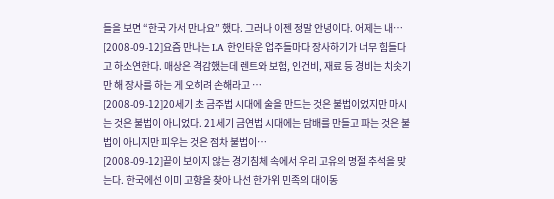들을 보면 “한국 가서 만나요” 했다. 그러나 이젠 정말 안녕이다. 어제는 내…
[2008-09-12]요즘 만나는 LA 한인타운 업주들마다 장사하기가 너무 힘들다고 하소연한다. 매상은 격감했는데 렌트와 보험, 인건비, 재료 등 경비는 치솟기만 해 장사를 하는 게 오히려 손해라고 …
[2008-09-12]20세기 초 금주법 시대에 술을 만드는 것은 불법이었지만 마시는 것은 불법이 아니었다. 21세기 금연법 시대에는 담배를 만들고 파는 것은 불법이 아니지만 피우는 것은 점차 불법이…
[2008-09-12]끝이 보이지 않는 경기침체 속에서 우리 고유의 명절 추석을 맞는다. 한국에선 이미 고향을 찾아 나선 한가위 민족의 대이동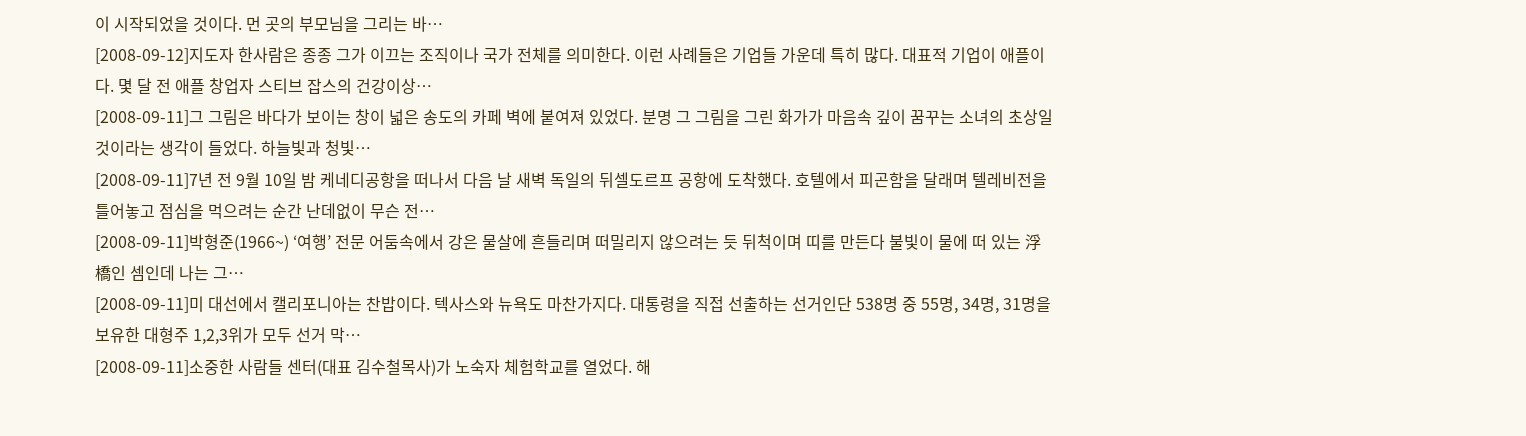이 시작되었을 것이다. 먼 곳의 부모님을 그리는 바…
[2008-09-12]지도자 한사람은 종종 그가 이끄는 조직이나 국가 전체를 의미한다. 이런 사례들은 기업들 가운데 특히 많다. 대표적 기업이 애플이다. 몇 달 전 애플 창업자 스티브 잡스의 건강이상…
[2008-09-11]그 그림은 바다가 보이는 창이 넓은 송도의 카페 벽에 붙여져 있었다. 분명 그 그림을 그린 화가가 마음속 깊이 꿈꾸는 소녀의 초상일 것이라는 생각이 들었다. 하늘빛과 청빛…
[2008-09-11]7년 전 9월 10일 밤 케네디공항을 떠나서 다음 날 새벽 독일의 뒤셀도르프 공항에 도착했다. 호텔에서 피곤함을 달래며 텔레비전을 틀어놓고 점심을 먹으려는 순간 난데없이 무슨 전…
[2008-09-11]박형준(1966~) ‘여행’ 전문 어둠속에서 강은 물살에 흔들리며 떠밀리지 않으려는 듯 뒤척이며 띠를 만든다 불빛이 물에 떠 있는 浮橋인 셈인데 나는 그…
[2008-09-11]미 대선에서 캘리포니아는 찬밥이다. 텍사스와 뉴욕도 마찬가지다. 대통령을 직접 선출하는 선거인단 538명 중 55명, 34명, 31명을 보유한 대형주 1,2,3위가 모두 선거 막…
[2008-09-11]소중한 사람들 센터(대표 김수철목사)가 노숙자 체험학교를 열었다. 해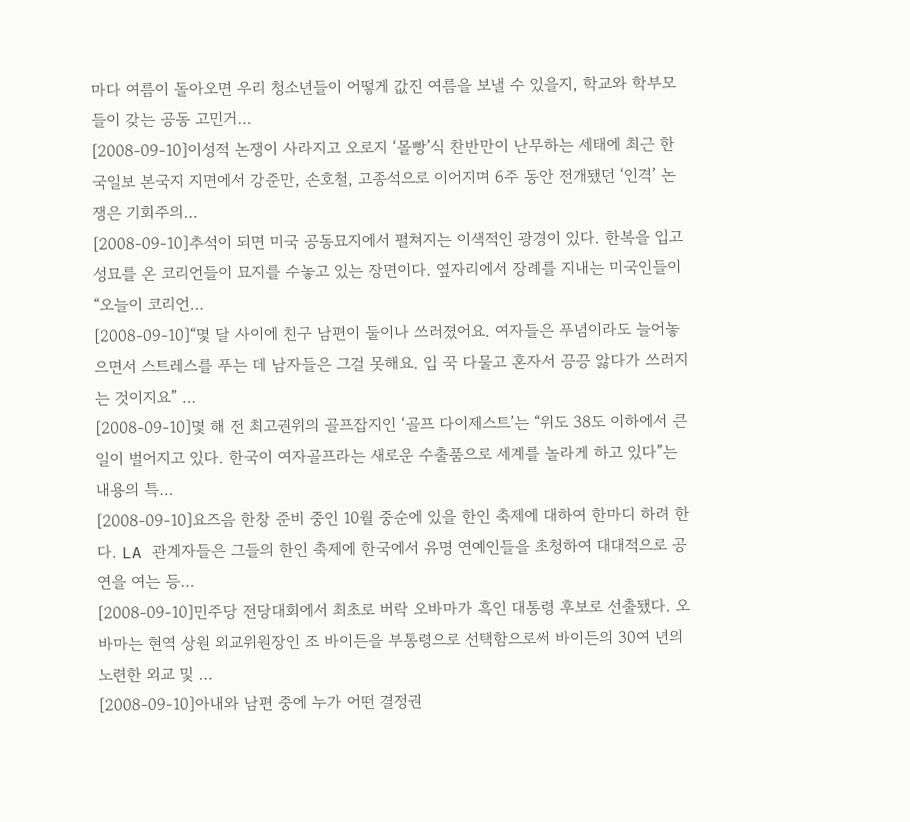마다 여름이 돌아오면 우리 청소년들이 어떻게 값진 여름을 보낼 수 있을지, 학교와 학부모들이 갖는 공동 고민거…
[2008-09-10]이성적 논쟁이 사라지고 오로지 ‘몰빵’식 찬반만이 난무하는 세태에 최근 한국일보 본국지 지면에서 강준만, 손호철, 고종석으로 이어지며 6주 동안 전개됐던 ‘인격’ 논쟁은 기회주의…
[2008-09-10]추석이 되면 미국 공동묘지에서 펼쳐지는 이색적인 광경이 있다. 한복을 입고 성묘를 온 코리언들이 묘지를 수놓고 있는 장면이다. 옆자리에서 장례를 지내는 미국인들이 “오늘이 코리언…
[2008-09-10]“몇 달 사이에 친구 남편이 둘이나 쓰러졌어요. 여자들은 푸념이라도 늘어놓으면서 스트레스를 푸는 데 남자들은 그걸 못해요. 입 꾹 다물고 혼자서 끙끙 앓다가 쓰러지는 것이지요” …
[2008-09-10]몇 해 전 최고권위의 골프잡지인 ‘골프 다이제스트’는 “위도 38도 이하에서 큰 일이 벌어지고 있다. 한국이 여자골프라는 새로운 수출품으로 세계를 놀라게 하고 있다”는 내용의 특…
[2008-09-10]요즈음 한창 준비 중인 10월 중순에 있을 한인 축제에 대하여 한마디 하려 한다. LA 관계자들은 그들의 한인 축제에 한국에서 유명 연예인들을 초청하여 대대적으로 공연을 여는 등…
[2008-09-10]민주당 전당대회에서 최초로 버락 오바마가 흑인 대통령 후보로 선출됐다. 오바마는 현역 상원 외교위원장인 조 바이든을 부통령으로 선택함으로써 바이든의 30여 년의 노련한 외교 및 …
[2008-09-10]아내와 남편 중에 누가 어떤 결정권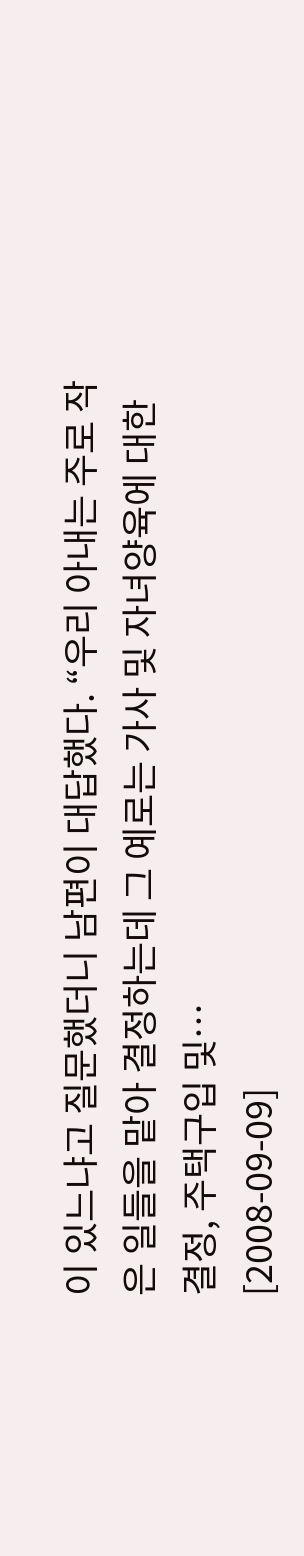이 있느냐고 질문했더니 남편이 대답했다. “우리 아내는 주로 작은 일들을 맡아 결정하는데 그 예로는 가사 및 자녀양육에 대한 결정, 주택구입 및…
[2008-09-09]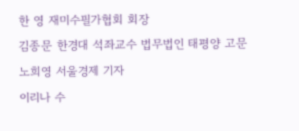한 영 재미수필가협회 회장
김종문 한경대 석좌교수 법무법인 태평양 고문
노희영 서울경제 기자
이리나 수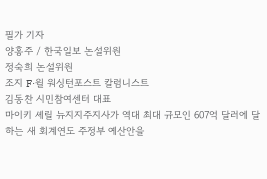필가 기자
양홍주 / 한국일보 논설위원
정숙희 논설위원
조지 F·윌 워싱턴포스트 칼럼니스트
김동찬 시민참여센터 대표
마이키 셰릴 뉴지지주지사가 역대 최대 규모인 607억 달러에 달하는 새 회계연도 주정부 예산안을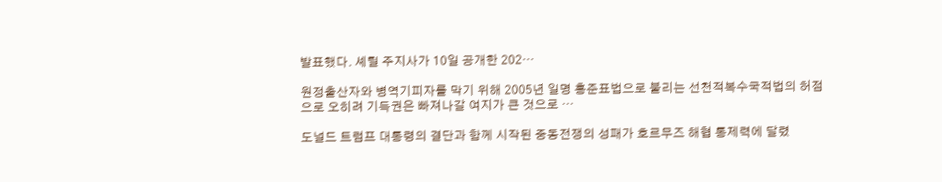발표했다. 셰릴 주지사가 10일 공개한 202…

원정출산자와 병역기피자를 막기 위해 2005년 일명 홍준표법으로 불리는 선천적복수국적법의 허점으로 오히려 기득권은 빠져나갈 여지가 큰 것으로 …

도널드 트럼프 대통령의 결단과 함께 시작된 중동전쟁의 성패가 호르무즈 해협 통제력에 달렸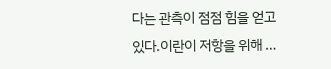다는 관측이 점점 힘을 얻고 있다.이란이 저항을 위해 …